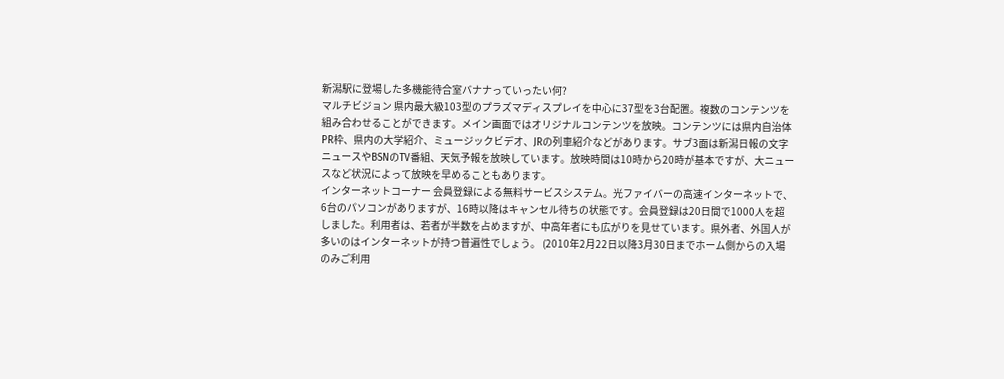新潟駅に登場した多機能待合室バナナっていったい何?
マルチビジョン 県内最大級103型のプラズマディスプレイを中心に37型を3台配置。複数のコンテンツを組み合わせることができます。メイン画面ではオリジナルコンテンツを放映。コンテンツには県内自治体PR枠、県内の大学紹介、ミュージックビデオ、JRの列車紹介などがあります。サブ3面は新潟日報の文字ニュースやBSNのTV番組、天気予報を放映しています。放映時間は10時から20時が基本ですが、大ニュースなど状況によって放映を早めることもあります。
インターネットコーナー 会員登録による無料サービスシステム。光ファイバーの高速インターネットで、6台のパソコンがありますが、16時以降はキャンセル待ちの状態です。会員登録は20日間で1000人を超しました。利用者は、若者が半数を占めますが、中高年者にも広がりを見せています。県外者、外国人が多いのはインターネットが持つ普遍性でしょう。 (2010年2月22日以降3月30日までホーム側からの入場のみご利用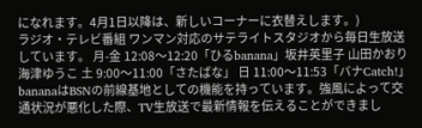になれます。4月1日以降は、新しいコーナーに衣替えします。)
ラジオ・テレビ番組 ワンマン対応のサテライトスタジオから毎日生放送しています。 月-金 12:08〜12:20「ひるbanana」坂井英里子 山田かおり海津ゆうこ 土 9:00〜11:00「さたばな」 日 11:00〜11:53「バナCatch!」 bananaはBSNの前線基地としての機能を持っています。強風によって交通状況が悪化した際、TV生放送で最新情報を伝えることができまし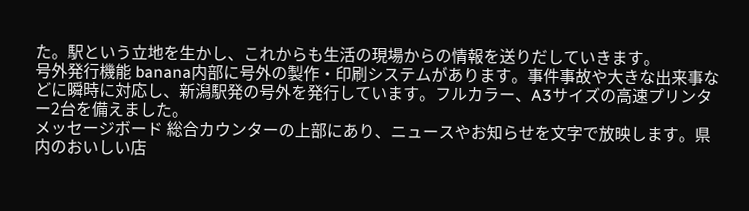た。駅という立地を生かし、これからも生活の現場からの情報を送りだしていきます。
号外発行機能 banana内部に号外の製作・印刷システムがあります。事件事故や大きな出来事などに瞬時に対応し、新潟駅発の号外を発行しています。フルカラー、A3サイズの高速プリンター2台を備えました。
メッセージボード 総合カウンターの上部にあり、ニュースやお知らせを文字で放映します。県内のおいしい店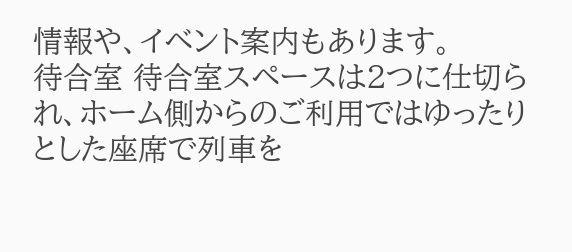情報や、イベント案内もあります。
待合室 待合室スペースは2つに仕切られ、ホーム側からのご利用ではゆったりとした座席で列車を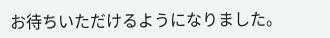お待ちいただけるようになりました。